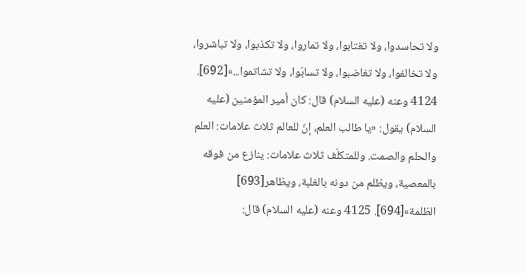ولا تحاسدوا، ولا تغتابوا، ولا تماروا، ولا تكذبوا، ولا تباشروا، ولا تخالفوا، ولا تغاضبوا، ولا تسابّوا، ولا تشاتموا...»[692]. 4124 وعنه (عليه السلام) قال: كان أمير المؤمنين (عليه السلام) يقول: «يا طالب العلم، إنّ للعالم ثلاث علامات: العلم والحلم والصمت. وللمتكلّف ثلاث علامات: ينازع من فوقه بالمعصية، ويظلم من دونه بالغلبة، ويظاهر[693] الظلمة»[694]. 4125 وعنه (عليه السلام) قال: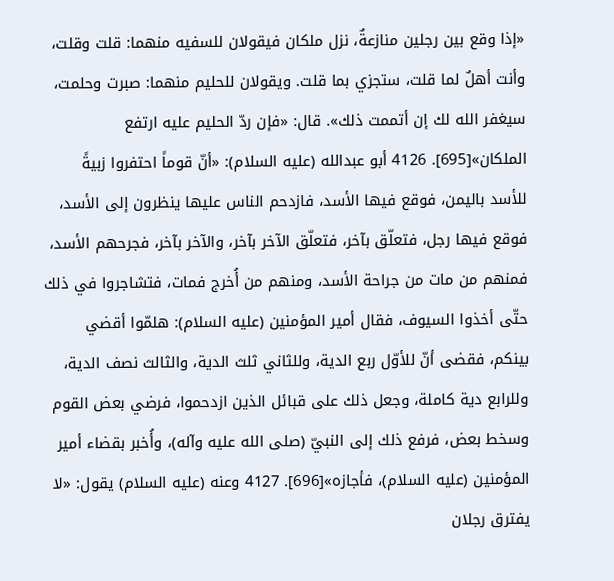«إذا وقع بين رجلين منازعةٌ، نزل ملكان فيقولان للسفيه منهما: قلت وقلت، وأنت أهلٌ لما قلت، ستجزي بما قلت. ويقولان للحليم منهما: صبرت وحلمت، سيغفر الله لك إن أتممت ذلك». قال: «فإن ردّ الحليم عليه ارتفع الملكان»[695]. 4126 أبو عبدالله (عليه السلام): «أنّ قوماً احتفروا زبيةً للأسد باليمن، فوقع فيها الأسد، فازدحم الناس عليها ينظرون إلى الأسد، فوقع فيها رجل، فتعلّق بآخر، فتعلّق الآخر بآخر، والآخر بآخر، فجرحهم الأسد، فمنهم من مات من جراحة الأسد، ومنهم من أُخرج فمات، فتشاجروا في ذلك حتّى أخذوا السيوف، فقال أمير المؤمنين (عليه السلام): هلمّوا أقضي بينكم، فقضى أنّ للأوّل ربع الدية، وللثاني ثلث الدية، والثالث نصف الدية، وللرابع دية كاملة، وجعل ذلك على قبائل الذين ازدحموا، فرضي بعض القوم وسخط بعض، فرفع ذلك إلى النبيّ (صلى الله عليه وآله)، وأُخبر بقضاء أمير المؤمنين (عليه السلام)، فأجازه»[696]. 4127 وعنه (عليه السلام) يقول: «لا يفترق رجلان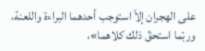على الهجران إلاّ استوجب أحدهما البراءة واللعنة، وربّما استحقّ ذلك كلاهما»،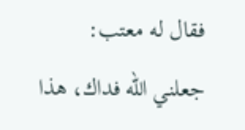فقال له معتب: جعلني الله فداك، هذا